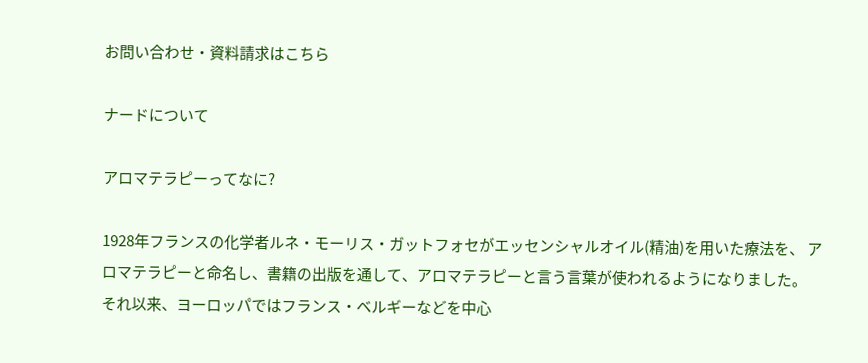お問い合わせ・資料請求はこちら

ナードについて

アロマテラピーってなに?

1928年フランスの化学者ルネ・モーリス・ガットフォセがエッセンシャルオイル(精油)を用いた療法を、 アロマテラピーと命名し、書籍の出版を通して、アロマテラピーと言う言葉が使われるようになりました。
それ以来、ヨーロッパではフランス・ベルギーなどを中心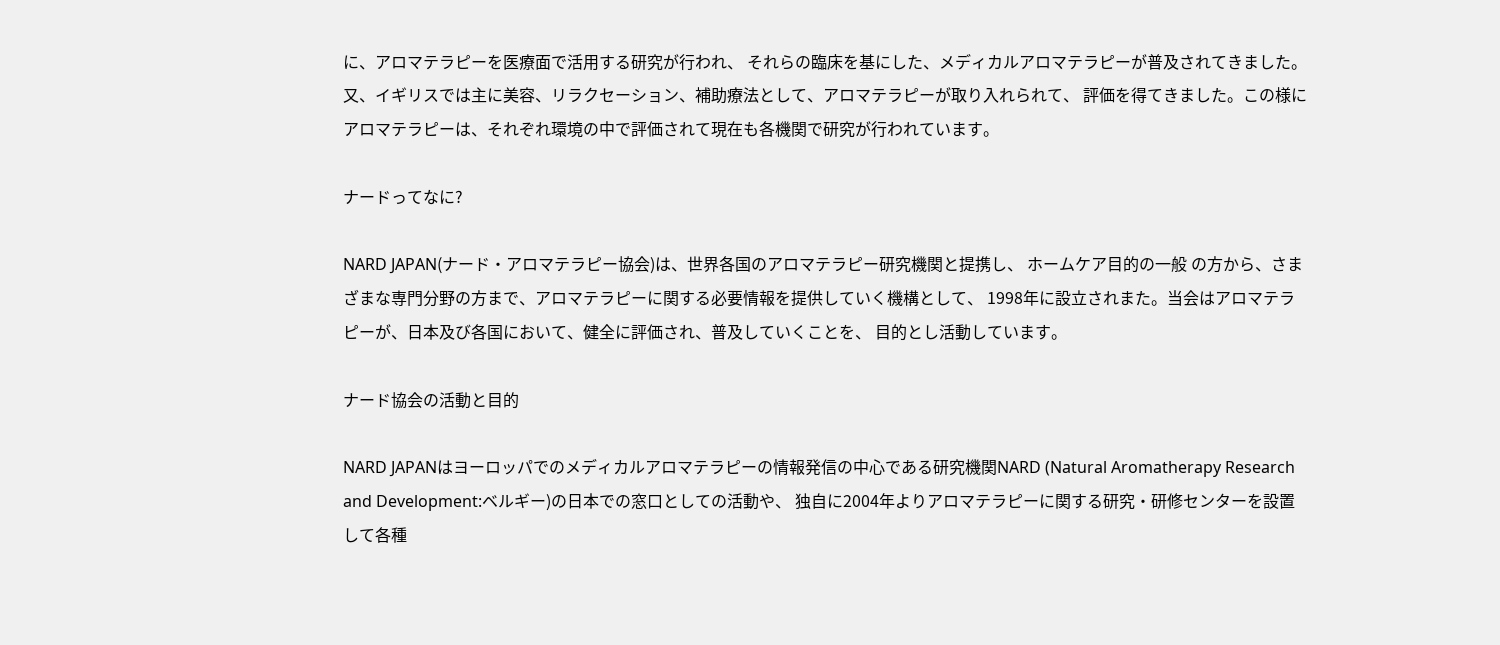に、アロマテラピーを医療面で活用する研究が行われ、 それらの臨床を基にした、メディカルアロマテラピーが普及されてきました。 又、イギリスでは主に美容、リラクセーション、補助療法として、アロマテラピーが取り入れられて、 評価を得てきました。この様にアロマテラピーは、それぞれ環境の中で評価されて現在も各機関で研究が行われています。

ナードってなに?

NARD JAPAN(ナード・アロマテラピー協会)は、世界各国のアロマテラピー研究機関と提携し、 ホームケア目的の一般 の方から、さまざまな専門分野の方まで、アロマテラピーに関する必要情報を提供していく機構として、 1998年に設立されまた。当会はアロマテラピーが、日本及び各国において、健全に評価され、普及していくことを、 目的とし活動しています。

ナード協会の活動と目的

NARD JAPANはヨーロッパでのメディカルアロマテラピーの情報発信の中心である研究機関NARD (Natural Aromatherapy Research and Development:ベルギー)の日本での窓口としての活動や、 独自に2004年よりアロマテラピーに関する研究・研修センターを設置して各種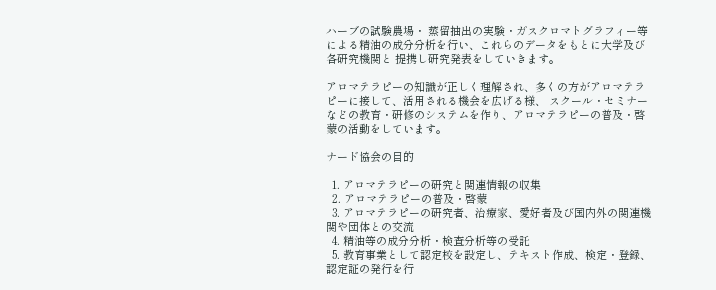ハーブの試験農場・ 蒸留抽出の実験・ガスクロマトグラフィー等による精油の成分分析を行い、これらのデータをもとに大学及び各研究機関と 提携し研究発表をしていきます。

アロマテラピーの知識が正しく理解され、多くの方がアロマテラピーに接して、活用される機会を広げる様、 スクール・セミナーなどの教育・研修のシステムを作り、アロマテラピーの普及・啓蒙の活動をしています。

ナード協会の目的

  1. アロマテラピーの研究と関連情報の収集
  2. アロマテラピーの普及・啓蒙
  3. アロマテラピーの研究者、治療家、愛好者及び国内外の関連機関や団体との交流
  4. 精油等の成分分析・検査分析等の受託
  5. 教育事業として認定校を設定し、テキスト作成、検定・登録、認定証の発行を行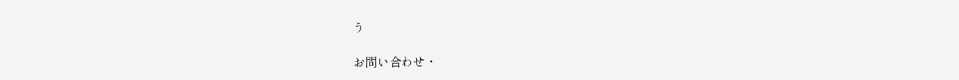う

お問い合わせ・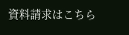資料請求はこちら